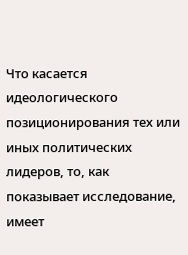Что касается идеологического позиционирования тех или иных политических лидеров, то, как показывает исследование, имеет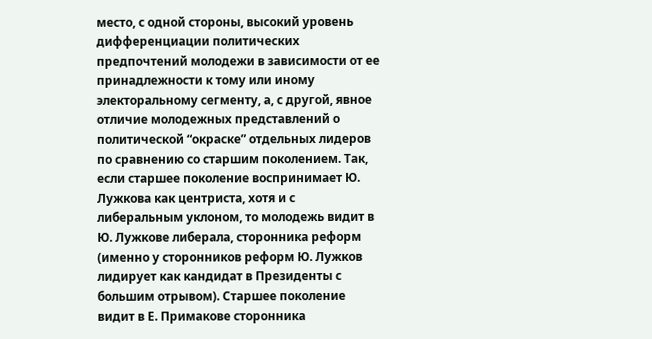место, с одной стороны, высокий уровень дифференциации политических предпочтений молодежи в зависимости от ее принадлежности к тому или иному электоральному сегменту, а, с другой, явное отличие молодежных представлений о политической “окраске” отдельных лидеров по сравнению со старшим поколением. Так, если старшее поколение воспринимает Ю. Лужкова как центриста, хотя и с либеральным уклоном, то молодежь видит в Ю. Лужкове либерала, сторонника реформ (именно у сторонников реформ Ю. Лужков лидирует как кандидат в Президенты с большим отрывом). Старшее поколение видит в Е. Примакове сторонника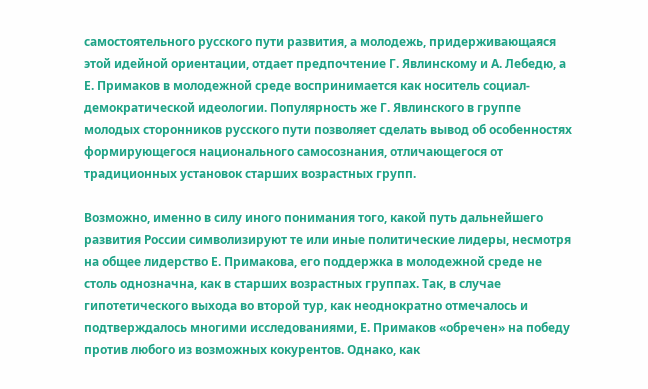самостоятельного русского пути развития, а молодежь, придерживающаяся этой идейной ориентации, отдает предпочтение Г. Явлинскому и А. Лебедю, а Е. Примаков в молодежной среде воспринимается как носитель социал-демократической идеологии. Популярность же Г. Явлинского в группе молодых сторонников русского пути позволяет сделать вывод об особенностях формирующегося национального самосознания, отличающегося от традиционных установок старших возрастных групп.

Возможно, именно в силу иного понимания того, какой путь дальнейшего развития России символизируют те или иные политические лидеры, несмотря на общее лидерство Е. Примакова, его поддержка в молодежной среде не столь однозначна, как в старших возрастных группах. Так, в случае гипотетического выхода во второй тур, как неоднократно отмечалось и подтверждалось многими исследованиями, Е. Примаков «обречен» на победу против любого из возможных кокурентов. Однако, как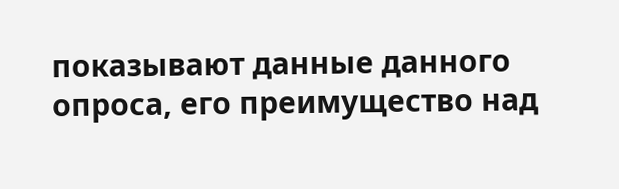показывают данные данного опроса, его преимущество над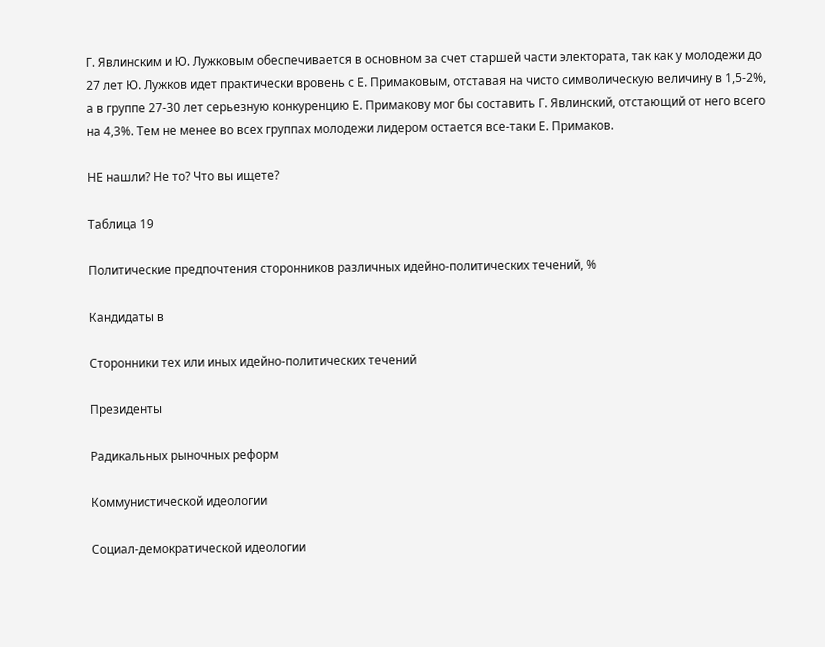Г. Явлинским и Ю. Лужковым обеспечивается в основном за счет старшей части электората, так как у молодежи до 27 лет Ю. Лужков идет практически вровень с Е. Примаковым, отставая на чисто символическую величину в 1,5-2%, а в группе 27-30 лет серьезную конкуренцию Е. Примакову мог бы составить Г. Явлинский, отстающий от него всего на 4,3%. Тем не менее во всех группах молодежи лидером остается все-таки Е. Примаков.

НЕ нашли? Не то? Что вы ищете?

Таблица 19

Политические предпочтения сторонников различных идейно-политических течений, %

Кандидаты в

Сторонники тех или иных идейно-политических течений

Президенты

Радикальных рыночных реформ

Коммунистической идеологии

Социал-демократической идеологии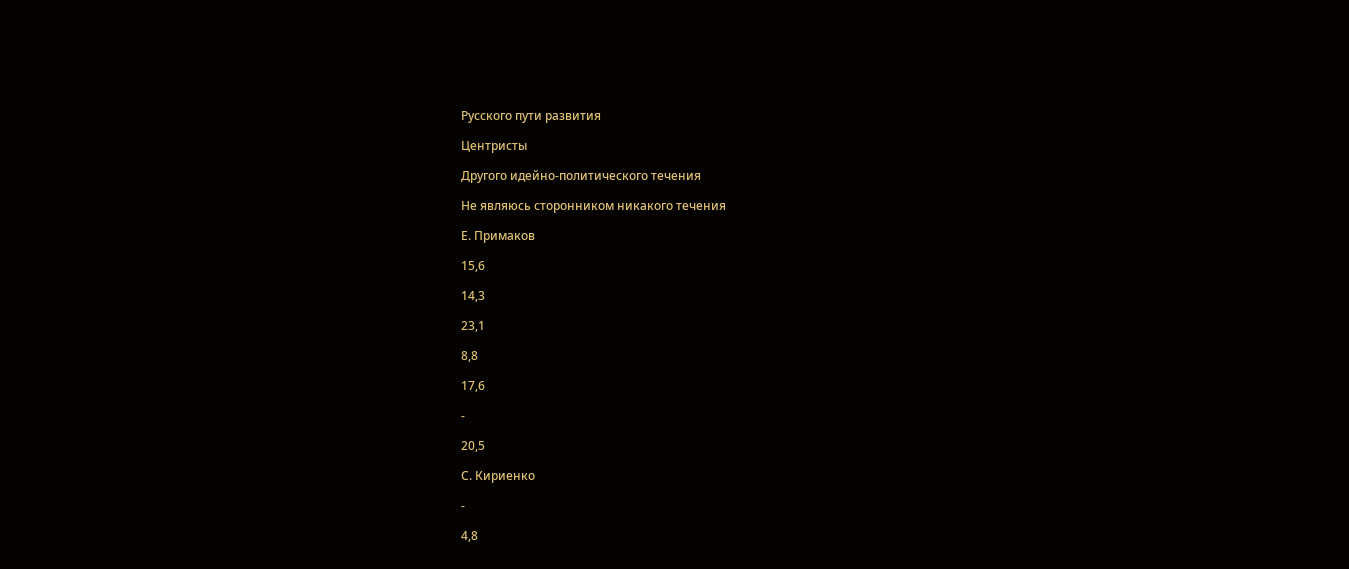Русского пути развития

Центристы

Другого идейно-политического течения

Не являюсь сторонником никакого течения

Е. Примаков

15,6

14,3

23,1

8,8

17,6

-

20,5

С. Кириенко

-

4,8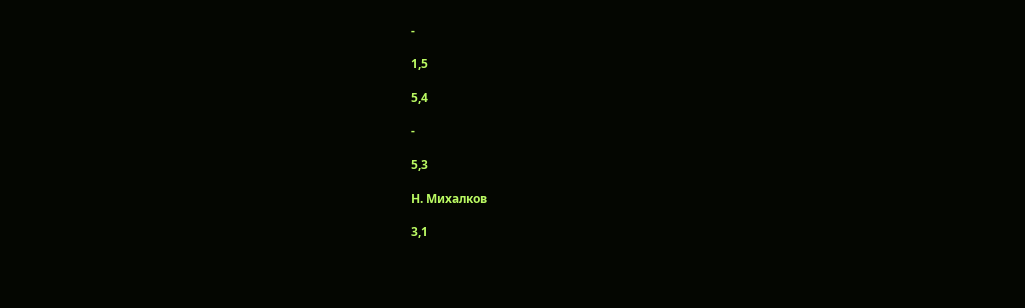-

1,5

5,4

-

5,3

Н. Михалков

3,1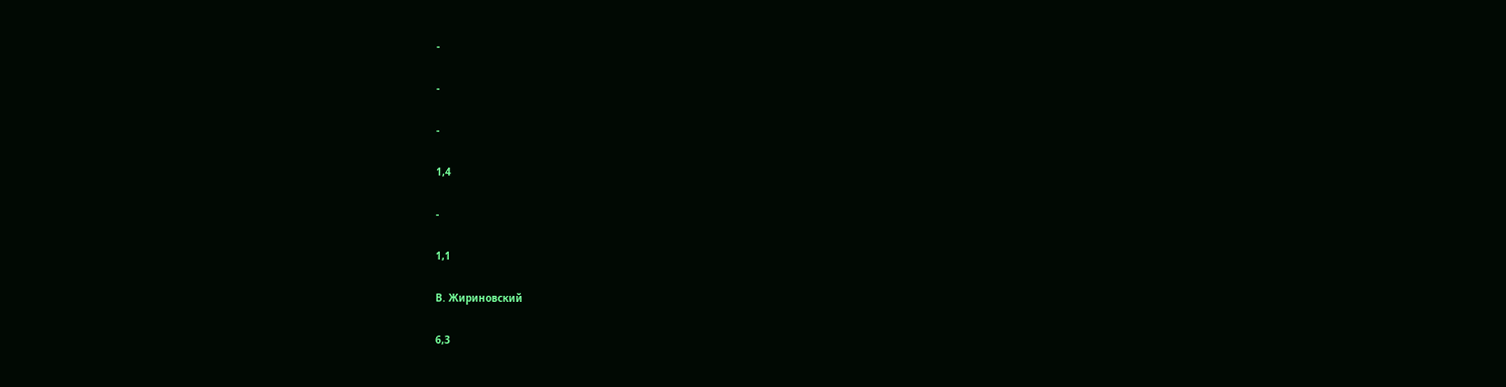-

-

-

1,4

-

1,1

В. Жириновский

6,3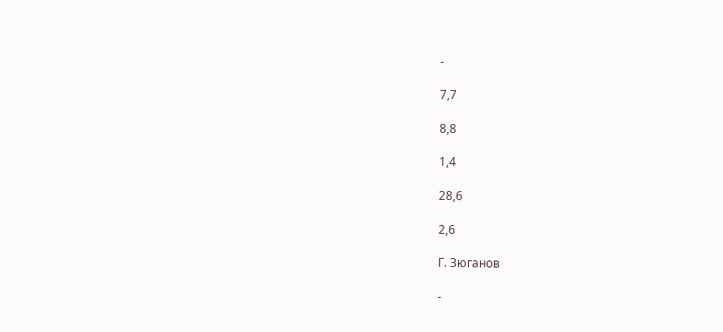-

7,7

8,8

1,4

28,6

2,6

Г. Зюганов

-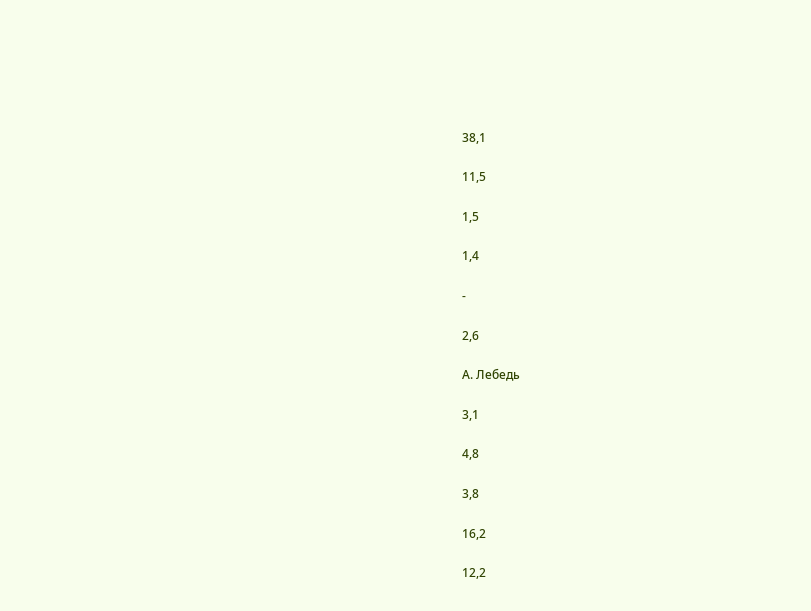38,1

11,5

1,5

1,4

-

2,6

А. Лебедь

3,1

4,8

3,8

16,2

12,2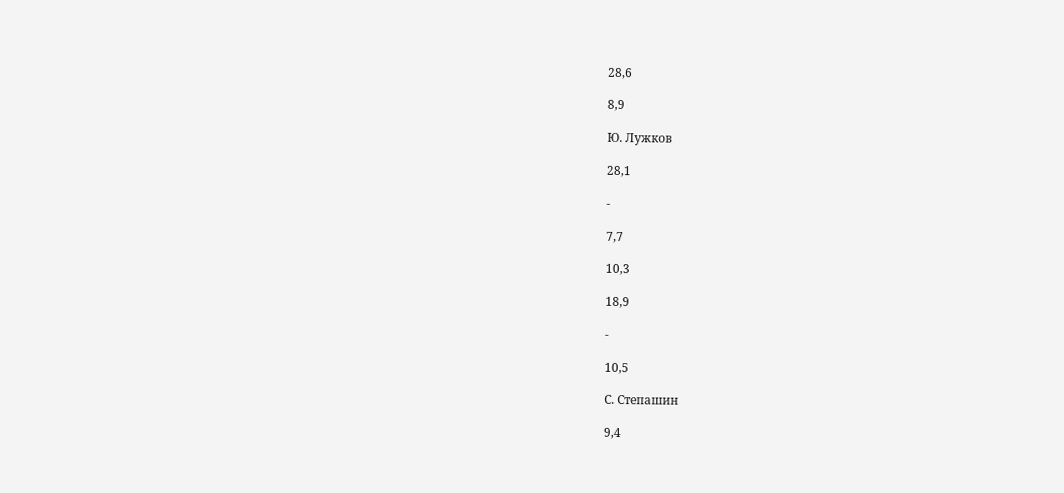28,6

8,9

Ю. Лужков

28,1

-

7,7

10,3

18,9

-

10,5

С. Степашин

9,4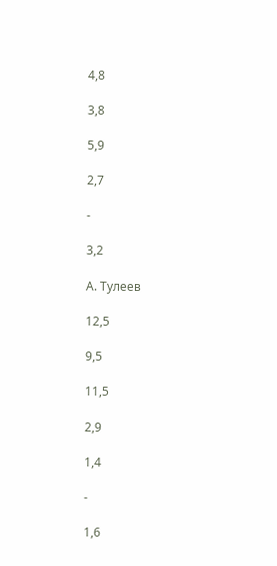4,8

3,8

5,9

2,7

-

3,2

А. Тулеев

12,5

9,5

11,5

2,9

1,4

-

1,6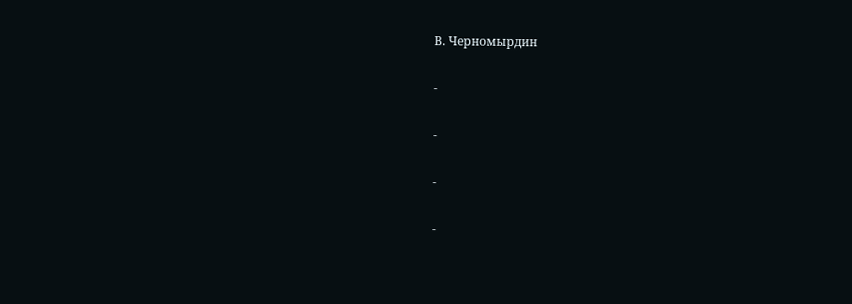В. Черномырдин

-

-

-

-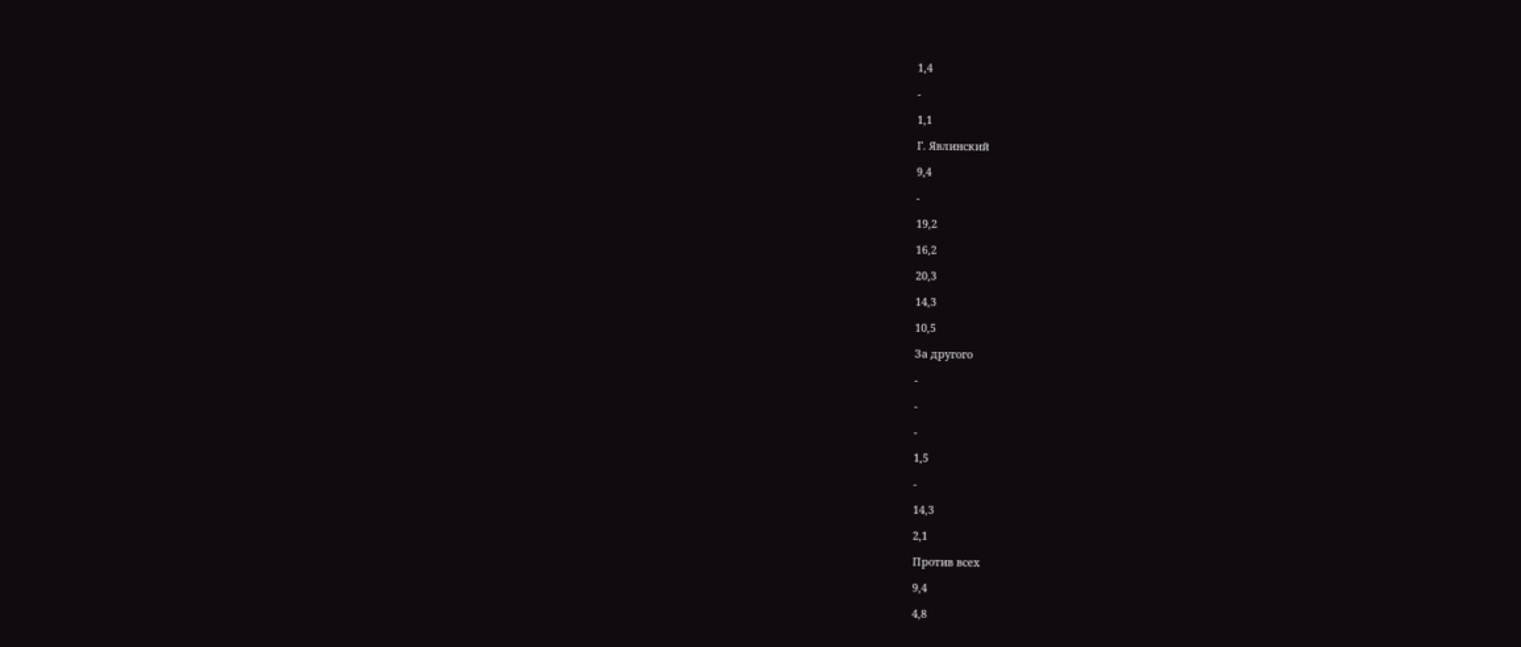1,4

-

1,1

Г. Явлинский

9,4

-

19,2

16,2

20,3

14,3

10,5

За другого

-

-

-

1,5

-

14,3

2,1

Против всех

9,4

4,8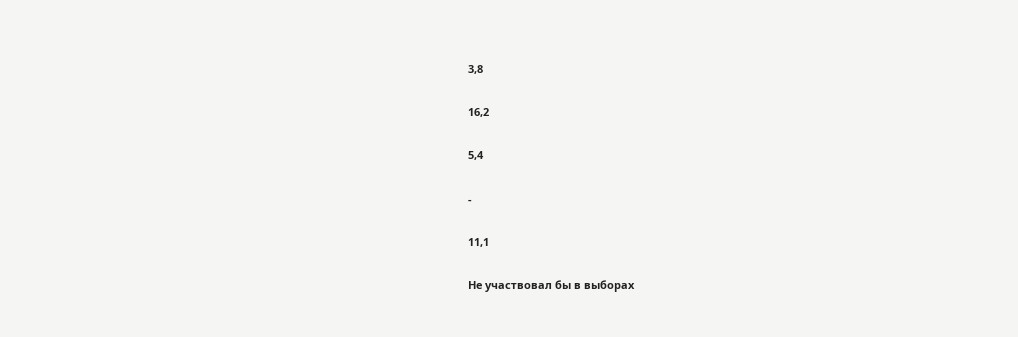3,8

16,2

5,4

-

11,1

Не участвовал бы в выборах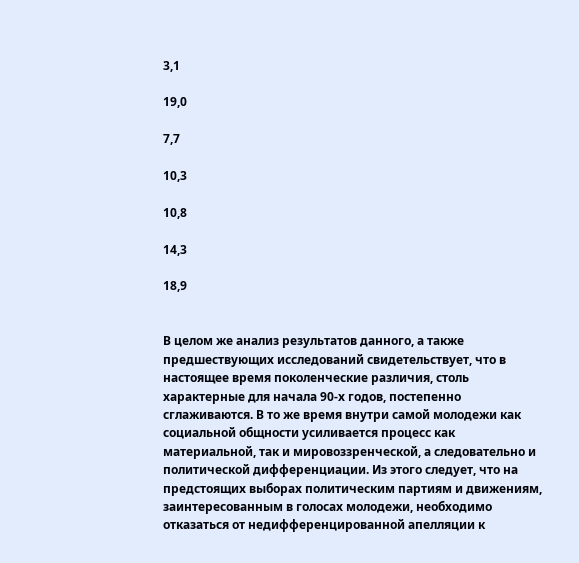3,1

19,0

7,7

10,3

10,8

14,3

18,9


В целом же анализ результатов данного, а также предшествующих исследований свидетельствует, что в настоящее время поколенческие различия, столь характерные для начала 90-х годов, постепенно сглаживаются. В то же время внутри самой молодежи как социальной общности усиливается процесс как материальной, так и мировоззренческой, а следовательно и политической дифференциации. Из этого следует, что на предстоящих выборах политическим партиям и движениям, заинтересованным в голосах молодежи, необходимо отказаться от недифференцированной апелляции к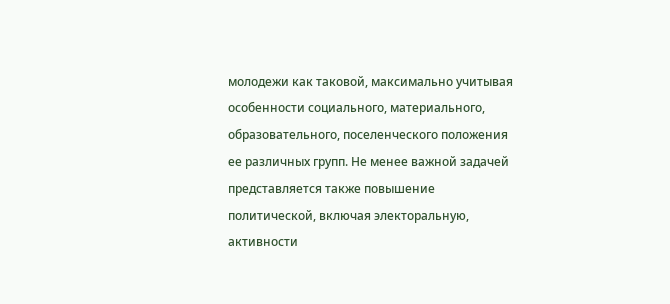молодежи как таковой, максимально учитывая особенности социального, материального, образовательного, поселенческого положения ее различных групп. Не менее важной задачей представляется также повышение политической, включая электоральную, активности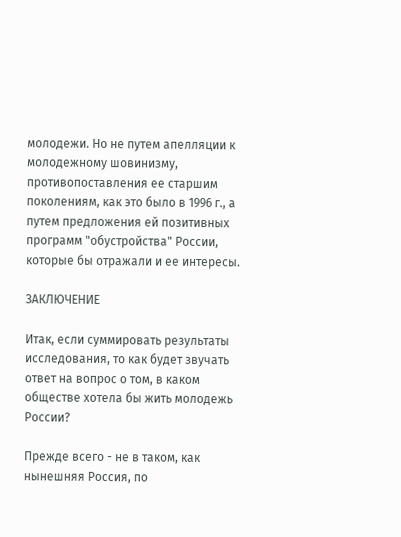молодежи. Но не путем апелляции к молодежному шовинизму, противопоставления ее старшим поколениям, как это было в 1996 г., а путем предложения ей позитивных программ "обустройства" России, которые бы отражали и ее интересы.

ЗАКЛЮЧЕНИЕ

Итак, если суммировать результаты исследования, то как будет звучать ответ на вопрос о том, в каком обществе хотела бы жить молодежь России?

Прежде всего - не в таком, как нынешняя Россия, по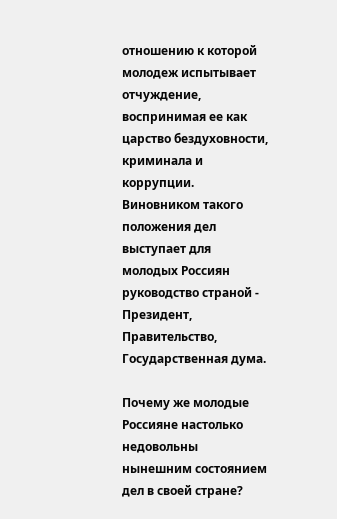отношению к которой молодеж испытывает отчуждение, воспринимая ее как царство бездуховности, криминала и коррупции. Виновником такого положения дел выступает для молодых Россиян руководство страной - Президент, Правительство, Государственная дума.

Почему же молодые Россияне настолько недовольны нынешним состоянием дел в своей стране?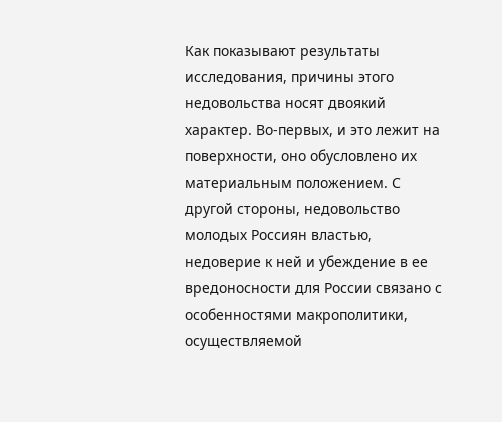Как показывают результаты исследования, причины этого недовольства носят двоякий характер. Во-первых, и это лежит на поверхности, оно обусловлено их материальным положением. С другой стороны, недовольство молодых Россиян властью, недоверие к ней и убеждение в ее вредоносности для России связано с особенностями макрополитики, осуществляемой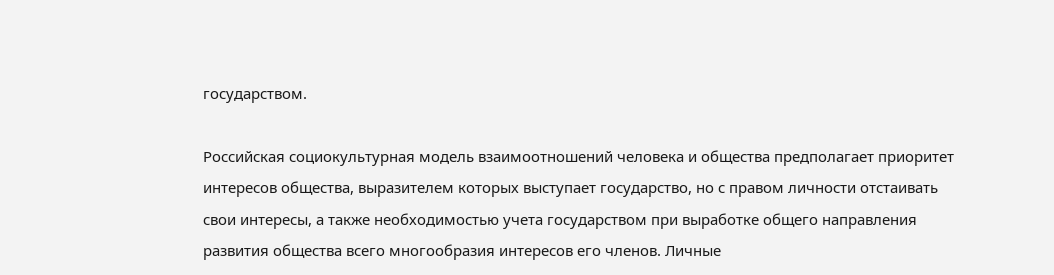государством.

Российская социокультурная модель взаимоотношений человека и общества предполагает приоритет интересов общества, выразителем которых выступает государство, но с правом личности отстаивать свои интересы, а также необходимостью учета государством при выработке общего направления развития общества всего многообразия интересов его членов. Личные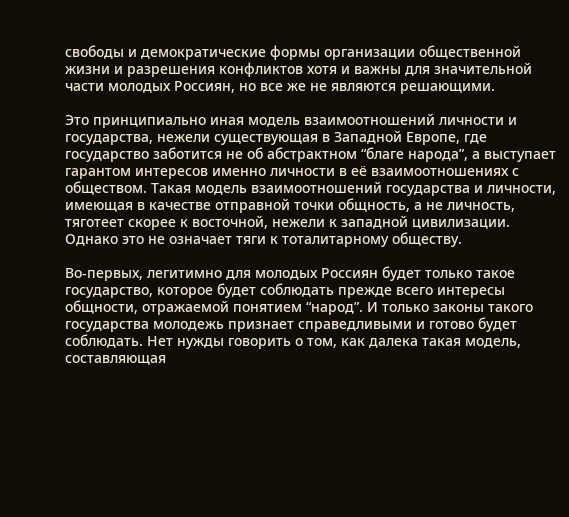свободы и демократические формы организации общественной жизни и разрешения конфликтов хотя и важны для значительной части молодых Россиян, но все же не являются решающими.

Это принципиально иная модель взаимоотношений личности и государства, нежели существующая в Западной Европе, где государство заботится не об абстрактном “благе народа”, а выступает гарантом интересов именно личности в её взаимоотношениях с обществом. Такая модель взаимоотношений государства и личности, имеющая в качестве отправной точки общность, а не личность, тяготеет скорее к восточной, нежели к западной цивилизации. Однако это не означает тяги к тоталитарному обществу.

Во-первых, легитимно для молодых Россиян будет только такое государство, которое будет соблюдать прежде всего интересы общности, отражаемой понятием “народ”. И только законы такого государства молодежь признает справедливыми и готово будет соблюдать. Нет нужды говорить о том, как далека такая модель, составляющая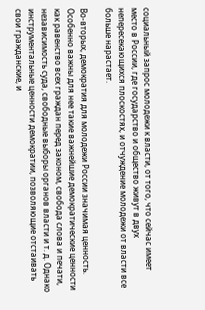социальный запрос молодежи к власти, от того, что сейчас имеет место в России, где государство и общество живут в двух непересекающихся плоскостях, и отчуждение молодежи от власти все больше нарастает.

Во-вторых, демократия для молодежи России значимая ценность. Особенно важны для нее такие важнейшие демократические ценности как равенство всех граждан перед законом, свобода слова и печати, независимость суда, свободные выборы органов власти и т. д. Однако инструментальные ценности демократии, позволяющие отстаивать свои гражданские, и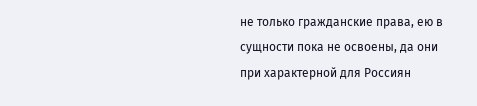не только гражданские права, ею в сущности пока не освоены, да они при характерной для Россиян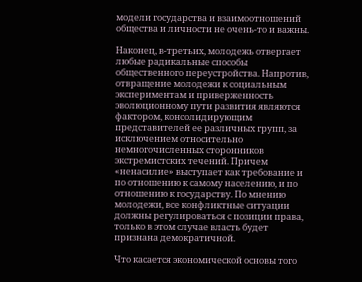модели государства и взаимоотношений общества и личности не очень-то и важны.

Наконец, в-третьих, молодежь отвергает любые радикальные способы общественного переустройства. Напротив, отвращение молодежи к социальным экспериментам и приверженность эволюционному пути развития являются фактором, консолидирующим представителей ее различных групп, за исключением относительно немногочисленных сторонников экстремистских течений. Причем «ненасилие» выступает как требование и по отношению к самому населению, и по отношению к государству. По мнению молодежи, все конфликтные ситуации должны регулироваться с позиции права, только в этом случае власть будет признана демократичной.

Что касается экономической основы того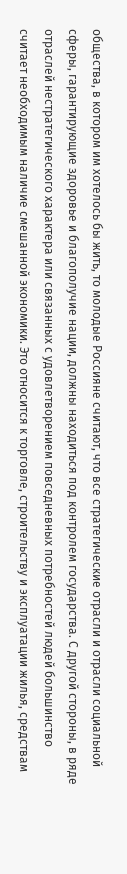общества, в котором им хотелось бы жить, то молодые Россияне считают, что все стратегические отрасли и отрасли социальной сферы, гарантирующие здоровье и благополучие нации, должны находиться под контролем государства. С другой стороны, в ряде отраслей нестратегического характера или связанных с удовлетворением повседневных потребностей людей большинство считает необходимым наличие смешанной экономики. Это относится к торговле, строительству и эксплуатации жилья, средствам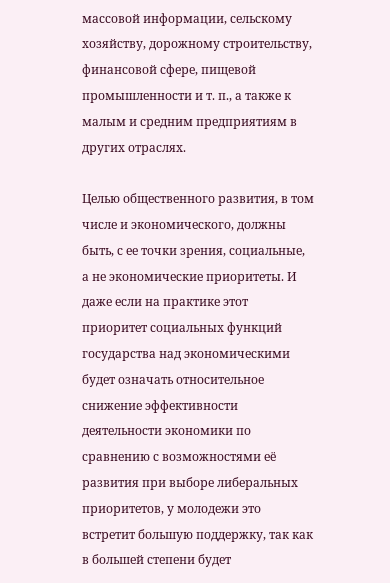массовой информации, сельскому хозяйству, дорожному строительству, финансовой сфере, пищевой промышленности и т. п., а также к малым и средним предприятиям в других отраслях.

Целью общественного развития, в том числе и экономического, должны быть, с ее точки зрения, социальные, а не экономические приоритеты. И даже если на практике этот приоритет социальных функций государства над экономическими будет означать относительное снижение эффективности деятельности экономики по сравнению с возможностями её развития при выборе либеральных приоритетов, у молодежи это встретит большую поддержку, так как в большей степени будет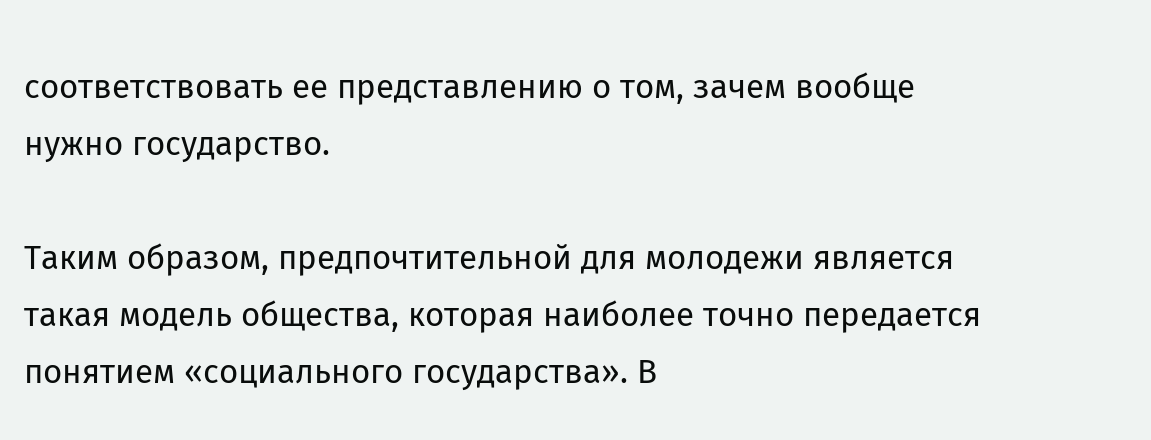соответствовать ее представлению о том, зачем вообще нужно государство.

Таким образом, предпочтительной для молодежи является такая модель общества, которая наиболее точно передается понятием «социального государства». В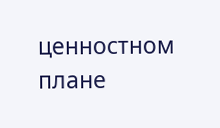ценностном плане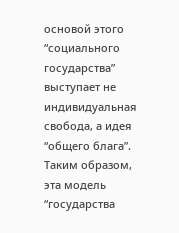основой этого “социального государства” выступает не индивидуальная свобода, а идея “общего блага”. Таким образом, эта модель “государства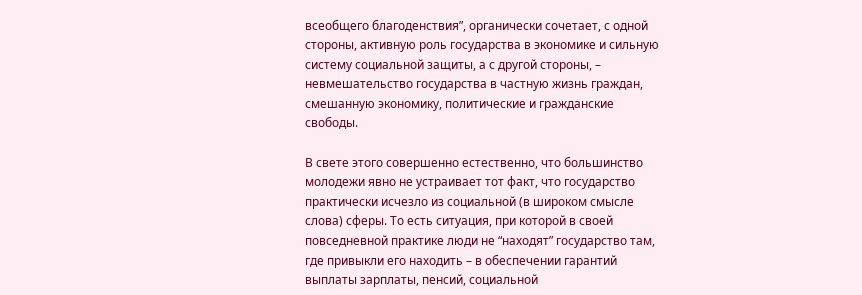всеобщего благоденствия”, органически сочетает, с одной стороны, активную роль государства в экономике и сильную систему социальной защиты, а с другой стороны, – невмешательство государства в частную жизнь граждан, смешанную экономику, политические и гражданские свободы.

В свете этого совершенно естественно, что большинство молодежи явно не устраивает тот факт, что государство практически исчезло из социальной (в широком смысле слова) сферы. То есть ситуация, при которой в своей повседневной практике люди не “находят” государство там, где привыкли его находить – в обеспечении гарантий выплаты зарплаты, пенсий, социальной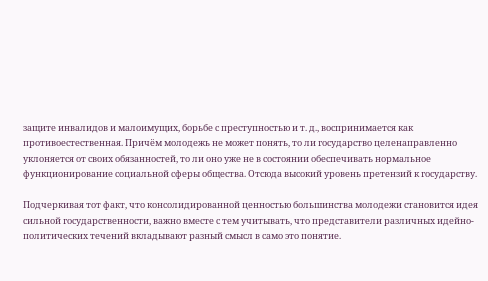защите инвалидов и малоимущих, борьбе с преступностью и т. д., воспринимается как противоестественная. Причём молодежь не может понять, то ли государство целенаправленно уклоняется от своих обязанностей, то ли оно уже не в состоянии обеспечивать нормальное функционирование социальной сферы общества. Отсюда высокий уровень претензий к государству.

Подчеркивая тот факт, что консолидированной ценностью большинства молодежи становится идея сильной государственности, важно вместе с тем учитывать, что представители различных идейно-политических течений вкладывают разный смысл в само это понятие.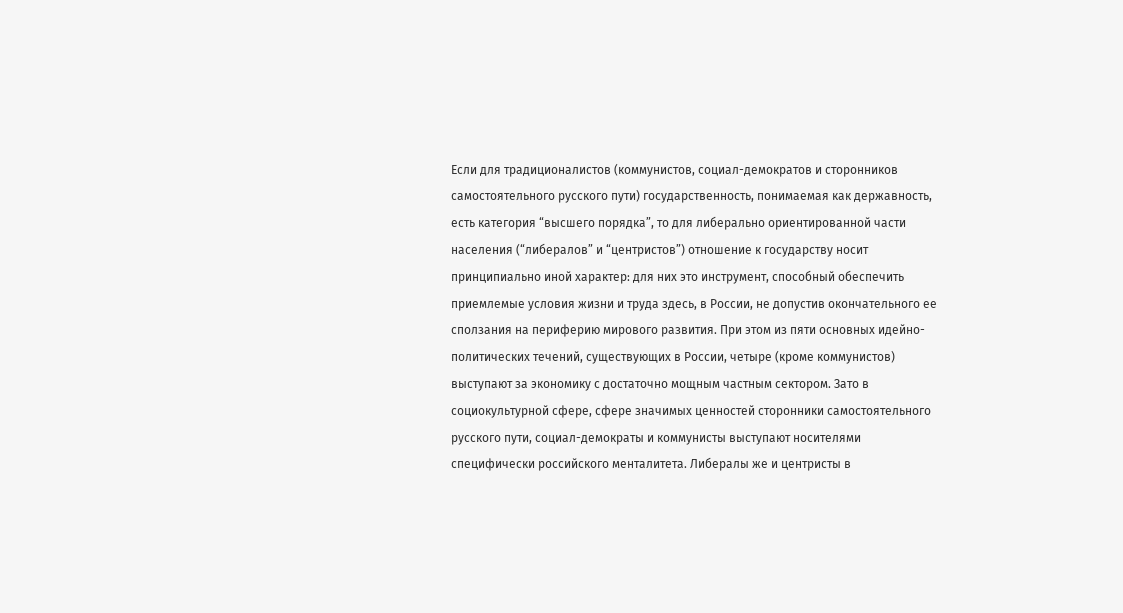Если для традиционалистов (коммунистов, социал-демократов и сторонников самостоятельного русского пути) государственность, понимаемая как державность, есть категория “высшего порядка”, то для либерально ориентированной части населения (“либералов” и “центристов”) отношение к государству носит принципиально иной характер: для них это инструмент, способный обеспечить приемлемые условия жизни и труда здесь, в России, не допустив окончательного ее сползания на периферию мирового развития. При этом из пяти основных идейно-политических течений, существующих в России, четыре (кроме коммунистов) выступают за экономику с достаточно мощным частным сектором. Зато в социокультурной сфере, сфере значимых ценностей сторонники самостоятельного русского пути, социал-демократы и коммунисты выступают носителями специфически российского менталитета. Либералы же и центристы в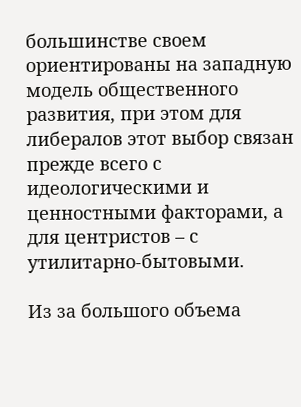большинстве своем ориентированы на западную модель общественного развития, при этом для либералов этот выбор связан прежде всего с идеологическими и ценностными факторами, а для центристов – с утилитарно-бытовыми.

Из за большого объема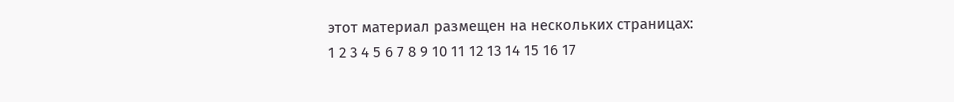этот материал размещен на нескольких страницах:
1 2 3 4 5 6 7 8 9 10 11 12 13 14 15 16 17